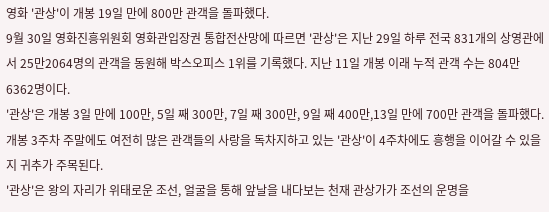영화 '관상'이 개봉 19일 만에 800만 관객을 돌파했다.
9월 30일 영화진흥위원회 영화관입장권 통합전산망에 따르면 '관상'은 지난 29일 하루 전국 831개의 상영관에서 25만2064명의 관객을 동원해 박스오피스 1위를 기록했다. 지난 11일 개봉 이래 누적 관객 수는 804만6362명이다.
'관상'은 개봉 3일 만에 100만, 5일 째 300만, 7일 째 300만, 9일 째 400만,13일 만에 700만 관객을 돌파했다.
개봉 3주차 주말에도 여전히 많은 관객들의 사랑을 독차지하고 있는 '관상'이 4주차에도 흥행을 이어갈 수 있을지 귀추가 주목된다.
'관상'은 왕의 자리가 위태로운 조선, 얼굴을 통해 앞날을 내다보는 천재 관상가가 조선의 운명을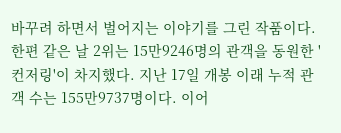바꾸려 하면서 벌어지는 이야기를 그린 작품이다.
한편 같은 날 2위는 15만9246명의 관객을 동원한 '컨저링'이 차지했다. 지난 17일 개봉 이래 누적 관객 수는 155만9737명이다. 이어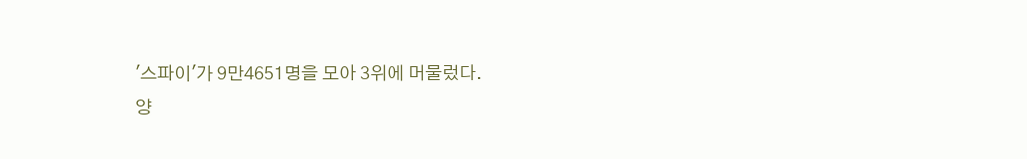'스파이'가 9만4651명을 모아 3위에 머물렀다.
양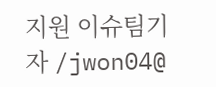지원 이슈팀기자 /jwon04@